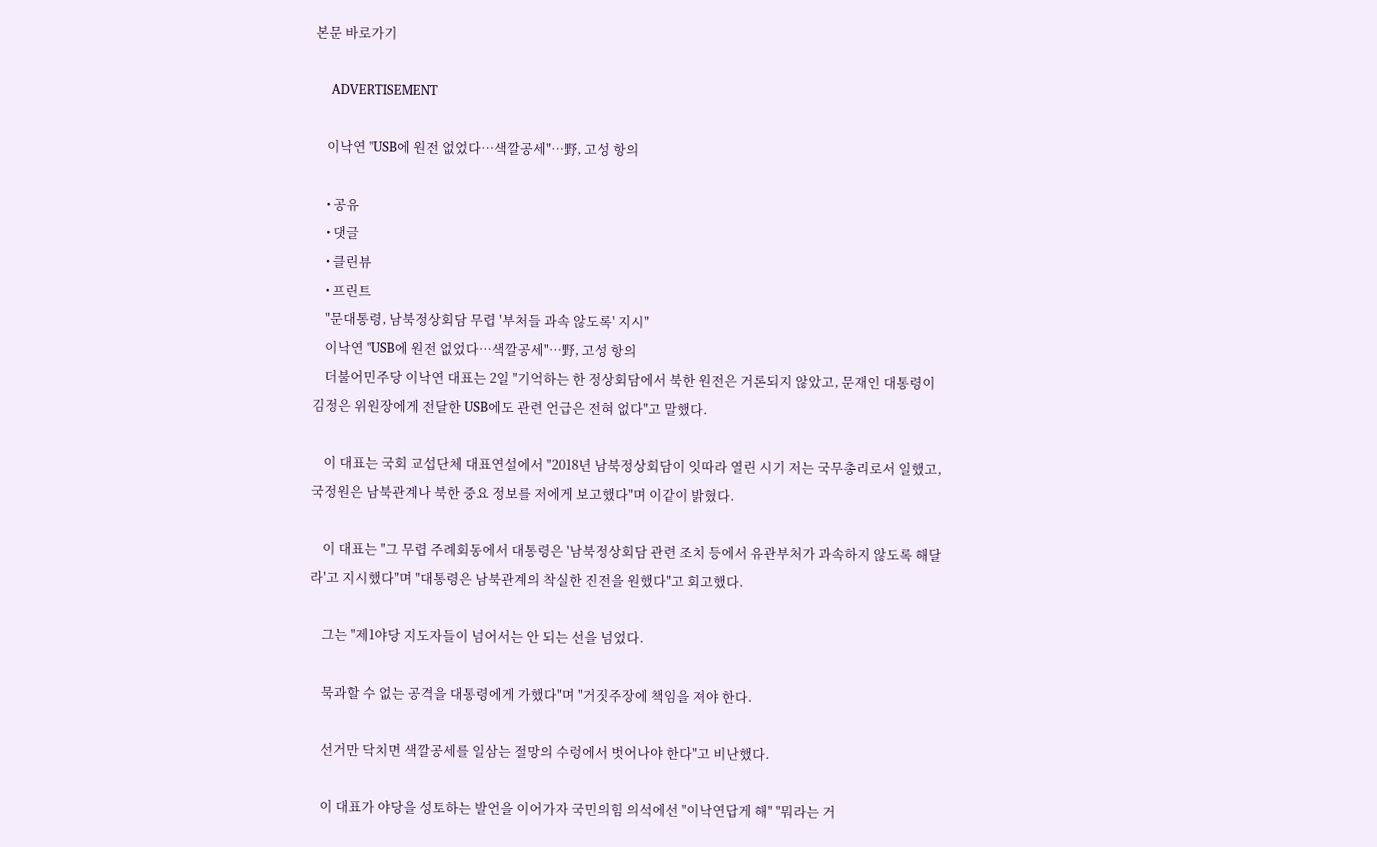본문 바로가기

    ADVERTISEMENT

    이낙연 "USB에 원전 없었다…색깔공세"…野, 고성 항의

    • 공유
    • 댓글
    • 클린뷰
    • 프린트
    "문대통령, 남북정상회담 무렵 '부처들 과속 않도록' 지시"
    이낙연 "USB에 원전 없었다…색깔공세"…野, 고성 항의
    더불어민주당 이낙연 대표는 2일 "기억하는 한 정상회담에서 북한 원전은 거론되지 않았고, 문재인 대통령이 김정은 위원장에게 전달한 USB에도 관련 언급은 전혀 없다"고 말했다.

    이 대표는 국회 교섭단체 대표연설에서 "2018년 남북정상회담이 잇따라 열린 시기 저는 국무총리로서 일했고, 국정원은 남북관계나 북한 중요 정보를 저에게 보고했다"며 이같이 밝혔다.

    이 대표는 "그 무렵 주례회동에서 대통령은 '남북정상회담 관련 조치 등에서 유관부처가 과속하지 않도록 해달라'고 지시했다"며 "대통령은 남북관계의 착실한 진전을 원했다"고 회고했다.

    그는 "제1야당 지도자들이 넘어서는 안 되는 선을 넘었다.

    묵과할 수 없는 공격을 대통령에게 가했다"며 "거짓주장에 책임을 져야 한다.

    선거만 닥치면 색깔공세를 일삼는 절망의 수렁에서 벗어나야 한다"고 비난했다.

    이 대표가 야당을 성토하는 발언을 이어가자 국민의힘 의석에선 "이낙연답게 해" "뭐라는 거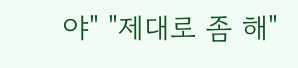야" "제대로 좀 해"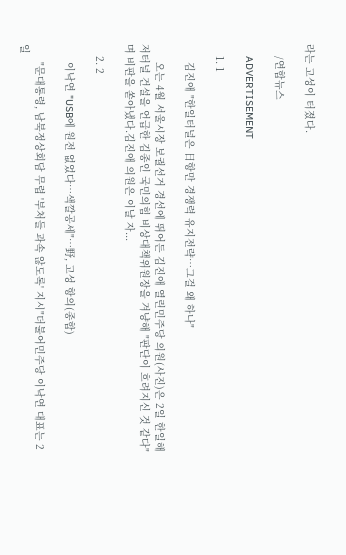라는 고성이 터졌다.

    /연합뉴스

    ADVERTISEMENT

    1. 1

      김진애 "한일터널은 日항만 경쟁력 유지전략…그걸 왜 하나"

      오는 4월 서울시장 보궐선거 경선에 뛰어든 김진애 열린민주당 의원(사진)은 2일 한일해저터널 건설을 언급한 김종인 국민의힘 비상대책위원장을 겨냥해 "판단이 흐려지신 것 같다"며 비판을 쏟아냈다.김진애 의원은 이날 자...

    2. 2

      이낙연 "USB에 원전 없었다…색깔공세"…野, 고성 항의(종합)

      "문대통령, 남북정상회담 무렵 '부처들 과속 않도록' 지시"더불어민주당 이낙연 대표는 2일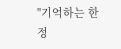"기억하는 한 정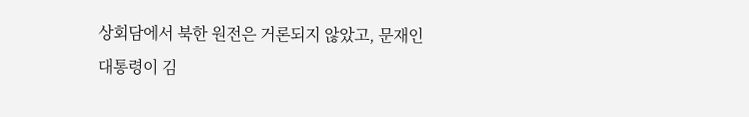상회담에서 북한 원전은 거론되지 않았고, 문재인 대통령이 김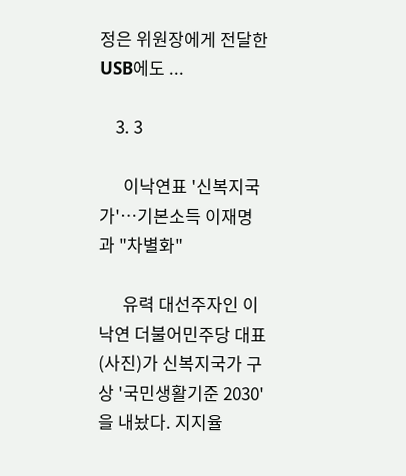정은 위원장에게 전달한 USB에도 ...

    3. 3

      이낙연표 '신복지국가'…기본소득 이재명과 "차별화"

      유력 대선주자인 이낙연 더불어민주당 대표(사진)가 신복지국가 구상 '국민생활기준 2030'을 내놨다. 지지율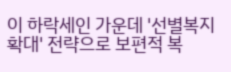이 하락세인 가운데 '선별복지 확대' 전략으로 보편적 복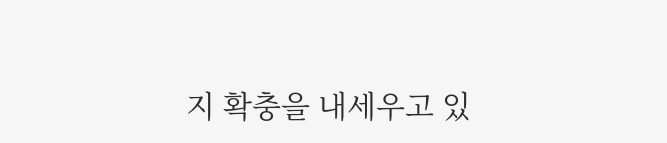지 확충을 내세우고 있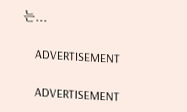는...

    ADVERTISEMENT

    ADVERTISEMENT